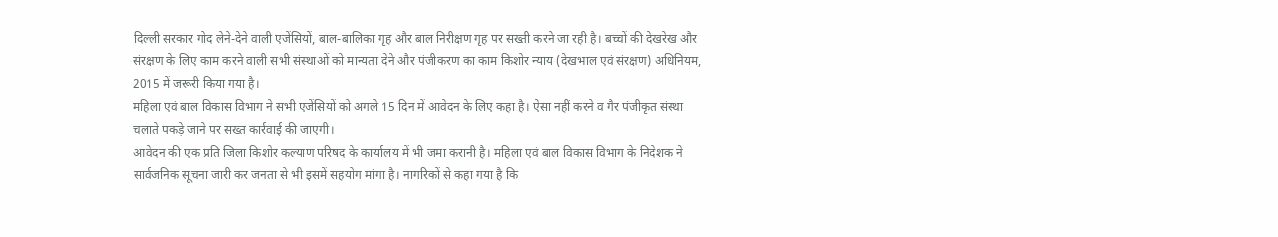दिल्ली सरकार गोद लेने-देने वाली एजेंसियों, बाल-बालिका गृह और बाल निरीक्षण गृह पर सख्ती करने जा रही है। बच्चों की देखरेख और संरक्षण के लिए काम करने वाली सभी संस्थाओं को मान्यता देने और पंजीकरण का काम किशोर न्याय (देखभाल एवं संरक्षण) अधिनियम, 2015 में जरूरी किया गया है।
महिला एवं बाल विकास विभाग ने सभी एजेंसियों को अगले 15 दिन में आवेदन के लिए कहा है। ऐसा नहीं करने व गैर पंजीकृत संस्था चलाते पकड़े जाने पर सख्त कार्रवाई की जाएगी।
आवेदन की एक प्रति जिला किशोर कल्याण परिषद के कार्यालय में भी जमा करानी है। महिला एवं बाल विकास विभाग के निदेशक ने सार्वजनिक सूचना जारी कर जनता से भी इसमें सहयोग मांगा है। नागरिकों से कहा गया है कि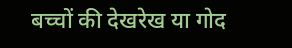बच्चों की देखरेख या गोद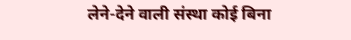लेने-देने वाली संस्था कोई बिना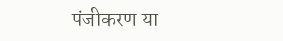पंजीकरण या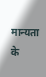मान्यता के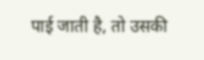पाई जाती है, तो उसकी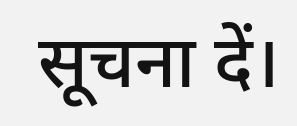सूचना दें।